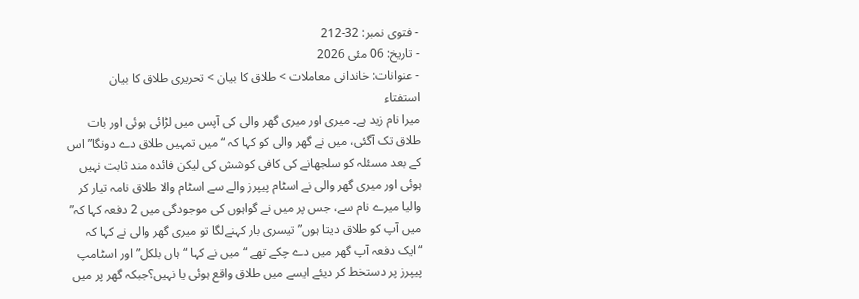- فتوی نمبر: 32-212
- تاریخ: 06 مئی 2026
- عنوانات: خاندانی معاملات > طلاق کا بیان > تحریری طلاق کا بیان
استفتاء
میرا نام زید ہے۔ میری اور میری گھر والی کی آپس میں لڑائی ہوئی اور بات طلاق تک آگئی، میں نے گھر والی کو کہا کہ “میں تمہیں طلاق دے دونگا” اس کے بعد مسئلہ کو سلجھانے کی کافی کوشش کی لیکن فائدہ مند ثابت نہیں ہوئی اور میری گھر والی نے اسٹام پیپرز والے سے اسٹام والا طلاق نامہ تیار کر والیا میرے نام سے، جس پر میں نے گواہوں کی موجودگی میں 2 دفعہ کہا کہ” میں آپ کو طلاق دیتا ہوں” تیسری بار کہنےلگا تو میری گھر والی نے کہا کہ “ایک دفعہ آپ گھر میں دے چکے تھے “میں نے کہا “ہاں بلکل” اور اسٹامپ پیپرز پر دستخط کر دیئے ایسے میں طلاق واقع ہوئی یا نہیں؟جبکہ گھر پر میں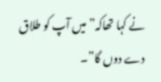نے کہا تھاکہ” میں آپ کو طلاق دے دوں گا”۔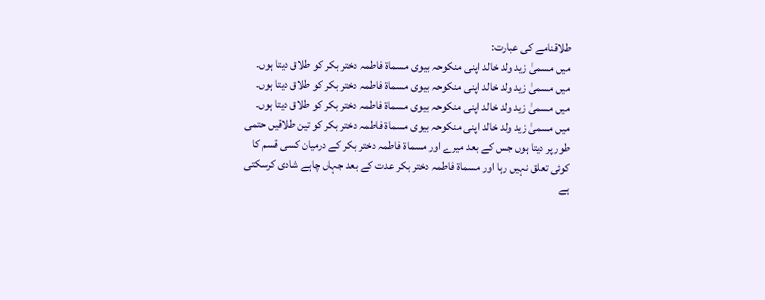طلاقنامے کی عبارت:
میں مسمیٰ زید ولد خالد اپنی منکوحہ بیوی مسماۃ فاطمہ دختر بکر کو طلاق دیتا ہوں۔
میں مسمیٰ زید ولد خالد اپنی منکوحہ بیوی مسماۃ فاطمہ دختر بکر کو طلاق دیتا ہوں۔
میں مسمیٰ زید ولد خالد اپنی منکوحہ بیوی مسماۃ فاطمہ دختر بکر کو طلاق دیتا ہوں۔
میں مسمیٰ زید ولد خالد اپنی منکوحہ بیوی مسماۃ فاطمہ دختر بکر کو تین طلاقیں حتمی طور پر دیتا ہوں جس کے بعد میرے اور مسماۃ فاطمہ دختر بکر کے درمیان کسی قسم کا کوئی تعلق نہیں رہا اور مسماۃ فاطمہ دختر بکر عدت کے بعد جہاں چاہے شادی کرسکتی ہے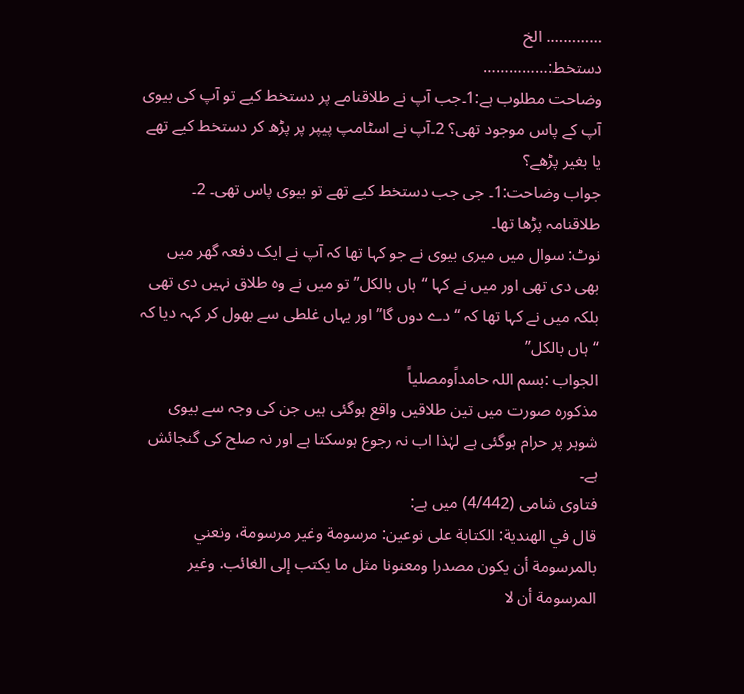…………. الخ
دستخط:……………
وضاحت مطلوب ہے:1۔جب آپ نے طلاقنامے پر دستخط کیے تو آپ کی بیوی آپ کے پاس موجود تھی؟ 2۔آپ نے اسٹامپ پیپر پر پڑھ کر دستخط کیے تھے یا بغیر پڑھے؟
جواب وضاحت:1۔ جی جب دستخط کیے تھے تو بیوی پاس تھی۔ 2۔ طلاقنامہ پڑھا تھا۔
نوٹ: سوال میں میری بیوی نے جو کہا تھا کہ آپ نے ایک دفعہ گھر میں بھی دی تھی اور میں نے کہا “ہاں بالکل” تو میں نے وہ طلاق نہیں دی تھی بلکہ میں نے کہا تھا کہ “دے دوں گا” اور یہاں غلطی سے بھول کر کہہ دیا کہ “ہاں بالکل”
الجواب :بسم اللہ حامداًومصلیاً
مذکورہ صورت میں تین طلاقیں واقع ہوگئی ہیں جن کی وجہ سے بیوی شوہر پر حرام ہوگئی ہے لہٰذا اب نہ رجوع ہوسکتا ہے اور نہ صلح کی گنجائش ہے۔
فتاوی شامی (4/442) میں ہے:
قال في الهندية: الكتابة على نوعين: مرسومة وغير مرسومة، ونعني بالمرسومة أن يكون مصدرا ومعنونا مثل ما يكتب إلى الغائب. وغير المرسومة أن لا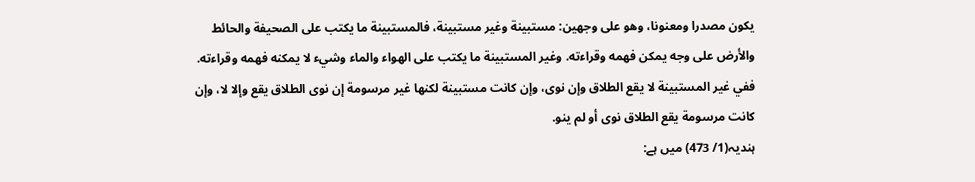يكون مصدرا ومعنونا، وهو على وجهين: مستبينة وغير مستبينة، فالمستبينة ما يكتب على الصحيفة والحائط والأرض على وجه يمكن فهمه وقراءته. وغير المستبينة ما يكتب على الهواء والماء وشيء لا يمكنه فهمه وقراءته. ففي غير المستبينة لا يقع الطلاق وإن نوى، وإن كانت مستبينة لكنها غير مرسومة إن نوى الطلاق یقع وإلا لا، وإن كانت مرسومة يقع الطلاق نوى أو لم ينو.
ہندیہ(1/ 473) میں ہے: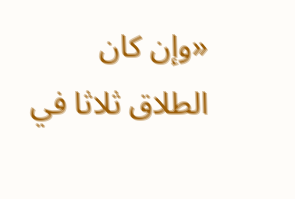«وإن كان الطلاق ثلاثا في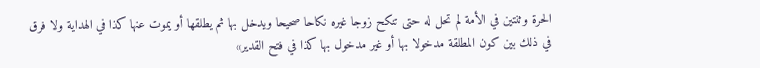الحرة وثنتين في الأمة لم تحل له حتى تنكح زوجا غيره نكاحا صحيحا ويدخل بها ثم يطلقها أو يموت عنها كذا في الهداية ولا فرق في ذلك بين كون المطلقة مدخولا بها أو غير مدخول بها كذا في فتح القدير»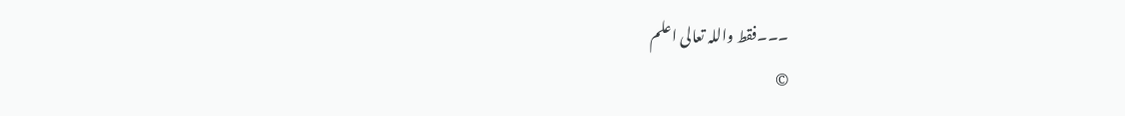۔۔۔فقط واللہ تعالی اعلم
©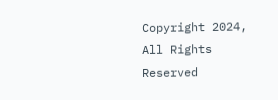Copyright 2024, All Rights Reserved